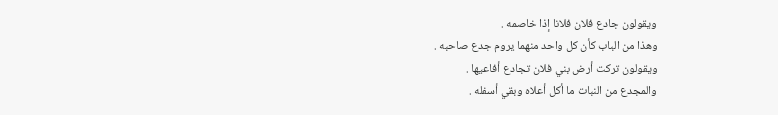ويقولون جادع فلان فلانا إذا خاصمه .
وهذا من الباب كأن كل واحد منهما يروم جدع صاحبه .
ويقولون تركت أرض بني فلان تجادع أفاعيها .
والمجدع من النبات ما أكل أعلاه وبقي أسفله .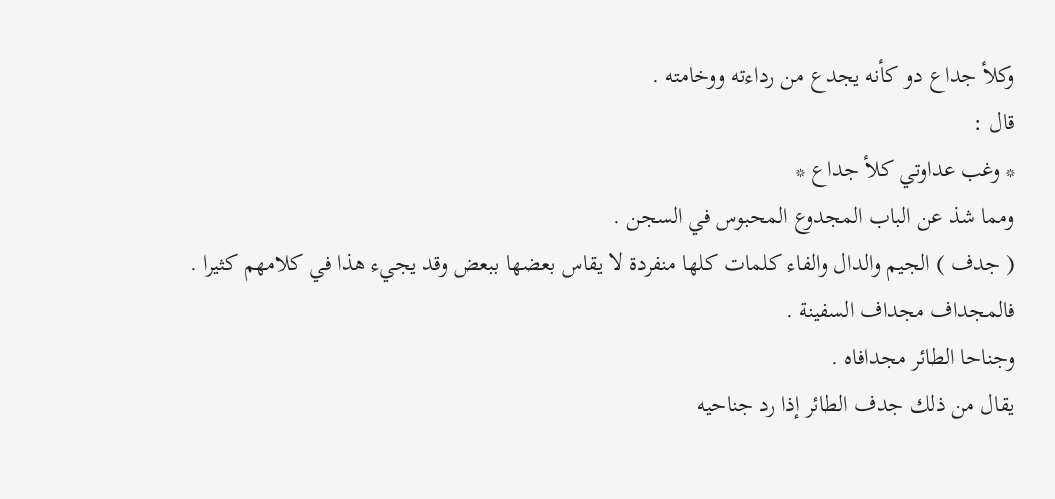وكلأ جداع دو كأنه يجدع من رداءته ووخامته .
قال :
* وغب عداوتي كلأ جداع *
ومما شذ عن الباب المجدوع المحبوس في السجن .
( جدف ) الجيم والدال والفاء كلمات كلها منفردة لا يقاس بعضها ببعض وقد يجيء هذا في كلامهم كثيرا .
فالمجداف مجداف السفينة .
وجناحا الطائر مجدافاه .
يقال من ذلك جدف الطائر إذا رد جناحيه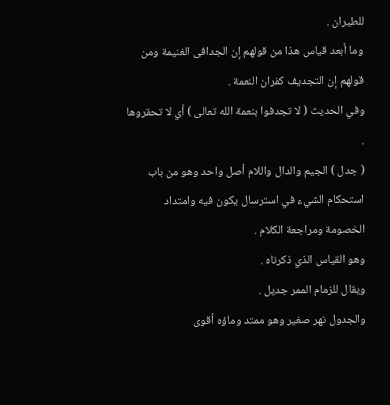للطيران .
وما أبعد قياس هذا من قولهم إن الجدافى الغنيمة ومن قولهم إن التجديف كفران النعمة .
وفي الحديث ( لا تجدفوا بنعمة الله تعالى ) أي لا تحقروها .
( جدل ) الجيم والدال واللام أصل واحد وهو من باب استحكام الشيء في استرسال يكون فيه وامتداد الخصومة ومراجعة الكلام .
وهو القياس الذي ذكرناه .
ويقال للزمام الممر جديل .
والجدول نهر صغير وهو ممتد وماؤه أقوى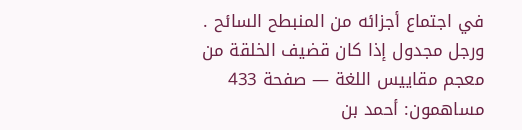في اجتماع أجزائه من المنبطح السائح .
ورجل مجدول إذا كان قضيف الخلقة من
معجم مقاييس اللغة — صفحة 433
مساهمون: أحمد بن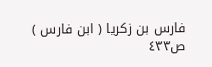فارس بن زكريا ( ابن فارس )
ص٤٣٣